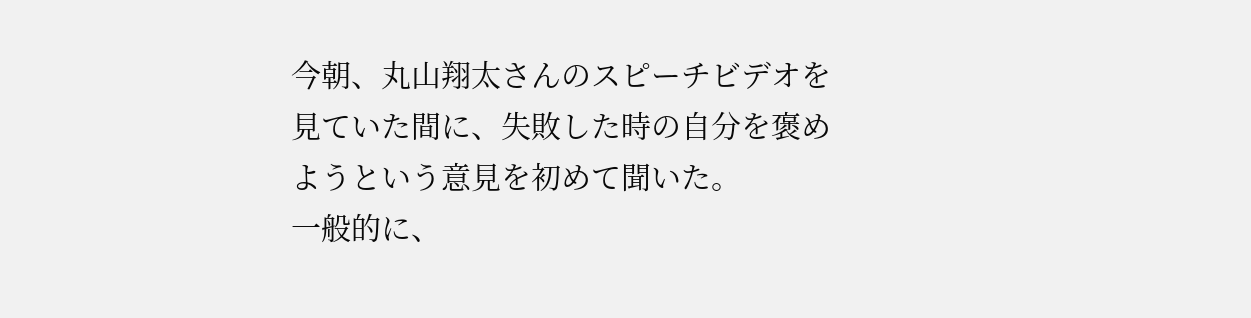今朝、丸山翔太さんのスピーチビデオを見ていた間に、失敗した時の自分を褒めようという意見を初めて聞いた。
一般的に、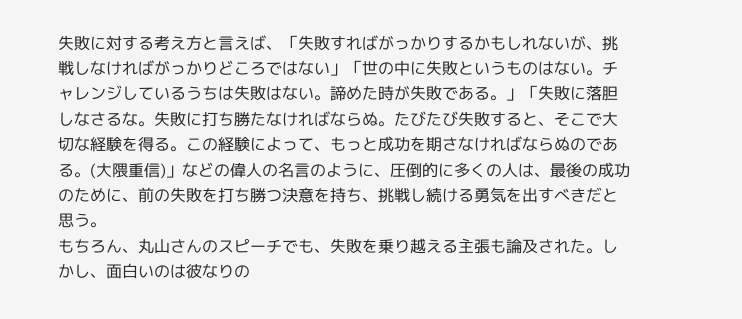失敗に対する考え方と言えば、「失敗すればがっかりするかもしれないが、挑戦しなければがっかりどころではない」「世の中に失敗というものはない。チャレンジしているうちは失敗はない。諦めた時が失敗である。」「失敗に落胆しなさるな。失敗に打ち勝たなければならぬ。たびたび失敗すると、そこで大切な経験を得る。この経験によって、もっと成功を期さなければならぬのである。(大隈重信)」などの偉人の名言のように、圧倒的に多くの人は、最後の成功のために、前の失敗を打ち勝つ決意を持ち、挑戦し続ける勇気を出すべきだと思う。
もちろん、丸山さんのスピーチでも、失敗を乗り越える主張も論及された。しかし、面白いのは彼なりの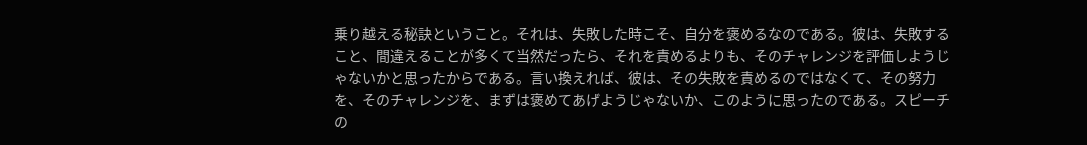乗り越える秘訣ということ。それは、失敗した時こそ、自分を褒めるなのである。彼は、失敗すること、間違えることが多くて当然だったら、それを責めるよりも、そのチャレンジを評価しようじゃないかと思ったからである。言い換えれば、彼は、その失敗を責めるのではなくて、その努力を、そのチャレンジを、まずは褒めてあげようじゃないか、このように思ったのである。スピーチの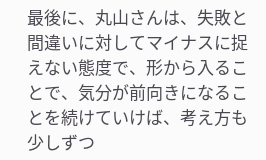最後に、丸山さんは、失敗と間違いに対してマイナスに捉えない態度で、形から入ることで、気分が前向きになることを続けていけば、考え方も少しずつ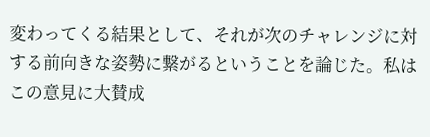変わってくる結果として、それが次のチャレンジに対する前向きな姿勢に繋がるということを論じた。私はこの意見に大賛成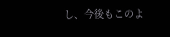し、今後もこのよ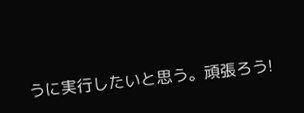うに実行したいと思う。頑張ろう!